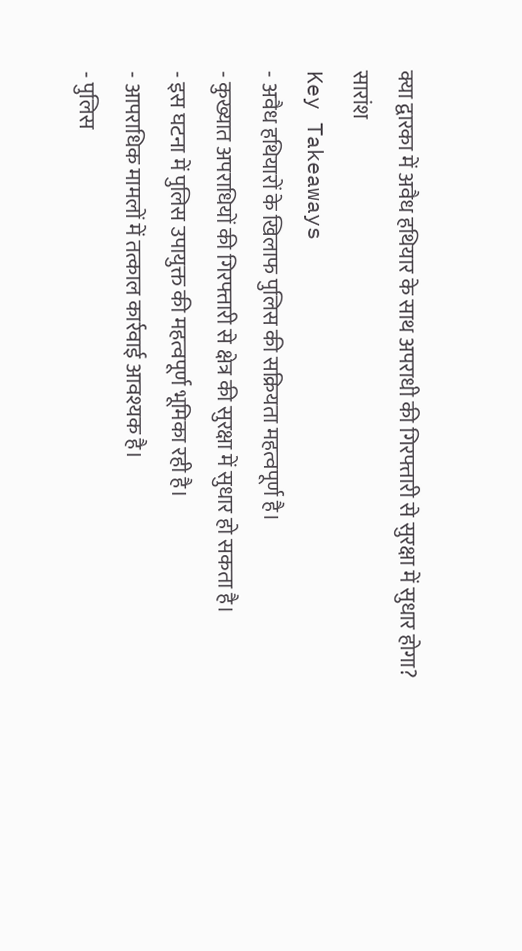क्या द्वारका में अवैध हथियार के साथ अपराधी की गिरफ्तारी से सुरक्षा में सुधार होगा?
सारांश
Key Takeaways
- अवैध हथियारों के खिलाफ पुलिस की सक्रियता महत्वपूर्ण है।
- कुख्यात अपराधियों की गिरफ्तारी से क्षेत्र की सुरक्षा में सुधार हो सकता है।
- इस घटना में पुलिस उपायुक्त की महत्वपूर्ण भूमिका रही है।
- आपराधिक मामलों में तत्काल कार्रवाई आवश्यक है।
- पुलिस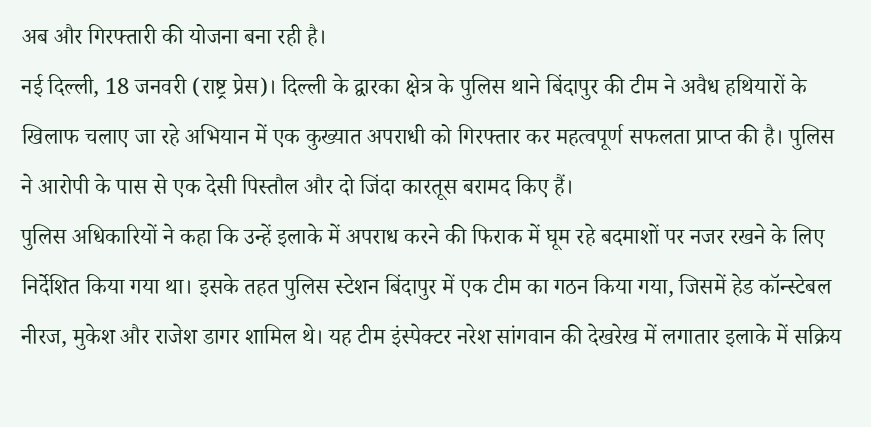अब और गिरफ्तारी की योजना बना रही है।
नई दिल्ली, 18 जनवरी (राष्ट्र प्रेस)। दिल्ली के द्वारका क्षेत्र के पुलिस थाने बिंदापुर की टीम ने अवैध हथियारों के खिलाफ चलाए जा रहे अभियान में एक कुख्यात अपराधी को गिरफ्तार कर महत्वपूर्ण सफलता प्राप्त की है। पुलिस ने आरोपी के पास से एक देसी पिस्तौल और दो जिंदा कारतूस बरामद किए हैं।
पुलिस अधिकारियों ने कहा कि उन्हें इलाके में अपराध करने की फिराक में घूम रहे बदमाशों पर नजर रखने के लिए निर्देशित किया गया था। इसके तहत पुलिस स्टेशन बिंदापुर में एक टीम का गठन किया गया, जिसमें हेड कॉन्स्टेबल नीरज, मुकेश और राजेश डागर शामिल थे। यह टीम इंस्पेक्टर नरेश सांगवान की देखरेख में लगातार इलाके में सक्रिय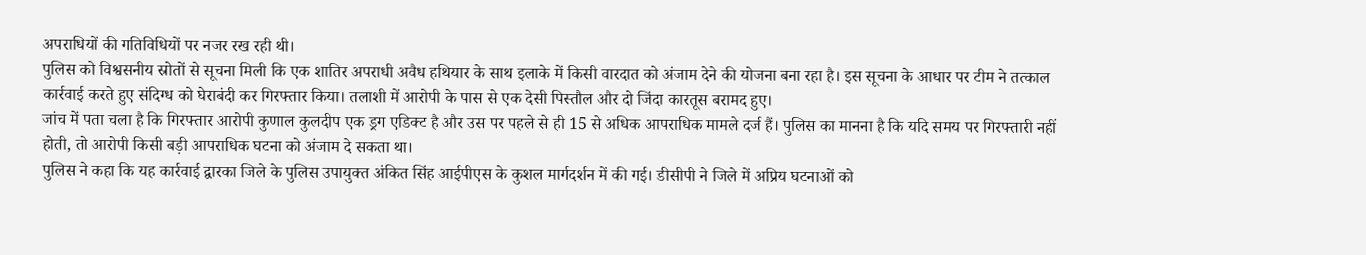अपराधियों की गतिविधियों पर नजर रख रही थी।
पुलिस को विश्वसनीय स्रोतों से सूचना मिली कि एक शातिर अपराधी अवैध हथियार के साथ इलाके में किसी वारदात को अंजाम देने की योजना बना रहा है। इस सूचना के आधार पर टीम ने तत्काल कार्रवाई करते हुए संदिग्ध को घेराबंदी कर गिरफ्तार किया। तलाशी में आरोपी के पास से एक देसी पिस्तौल और दो जिंदा कारतूस बरामद हुए।
जांच में पता चला है कि गिरफ्तार आरोपी कुणाल कुलदीप एक ड्रग एडिक्ट है और उस पर पहले से ही 15 से अधिक आपराधिक मामले दर्ज हैं। पुलिस का मानना है कि यदि समय पर गिरफ्तारी नहीं होती, तो आरोपी किसी बड़ी आपराधिक घटना को अंजाम दे सकता था।
पुलिस ने कहा कि यह कार्रवाई द्वारका जिले के पुलिस उपायुक्त अंकित सिंह आईपीएस के कुशल मार्गदर्शन में की गई। डीसीपी ने जिले में अप्रिय घटनाओं को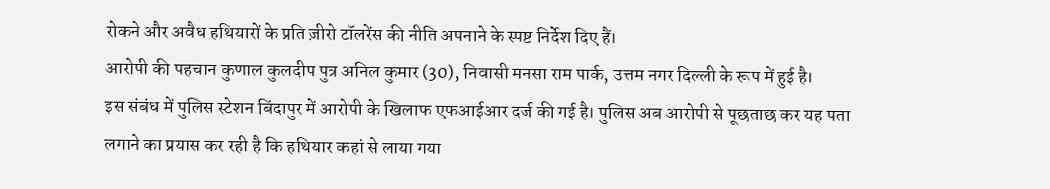रोकने और अवैध हथियारों के प्रति ज़ीरो टॉलरेंस की नीति अपनाने के स्पष्ट निर्देश दिए हैं।
आरोपी की पहचान कुणाल कुलदीप पुत्र अनिल कुमार (30), निवासी मनसा राम पार्क, उत्तम नगर दिल्ली के रूप में हुई है।
इस संबंध में पुलिस स्टेशन बिंदापुर में आरोपी के खिलाफ एफआईआर दर्ज की गई है। पुलिस अब आरोपी से पूछताछ कर यह पता लगाने का प्रयास कर रही है कि हथियार कहां से लाया गया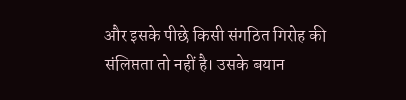और इसके पीछे किसी संगठित गिरोह की संलिप्तता तो नहीं है। उसके बयान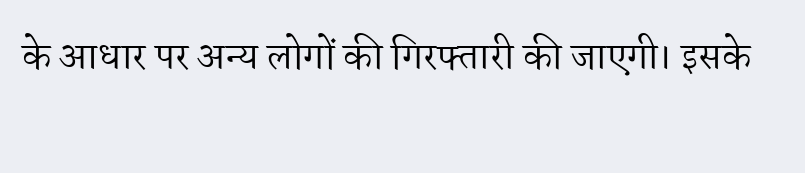के आधार पर अन्य लोगों की गिरफ्तारी की जाएगी। इसके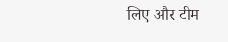लिए और टीम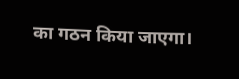का गठन किया जाएगा।